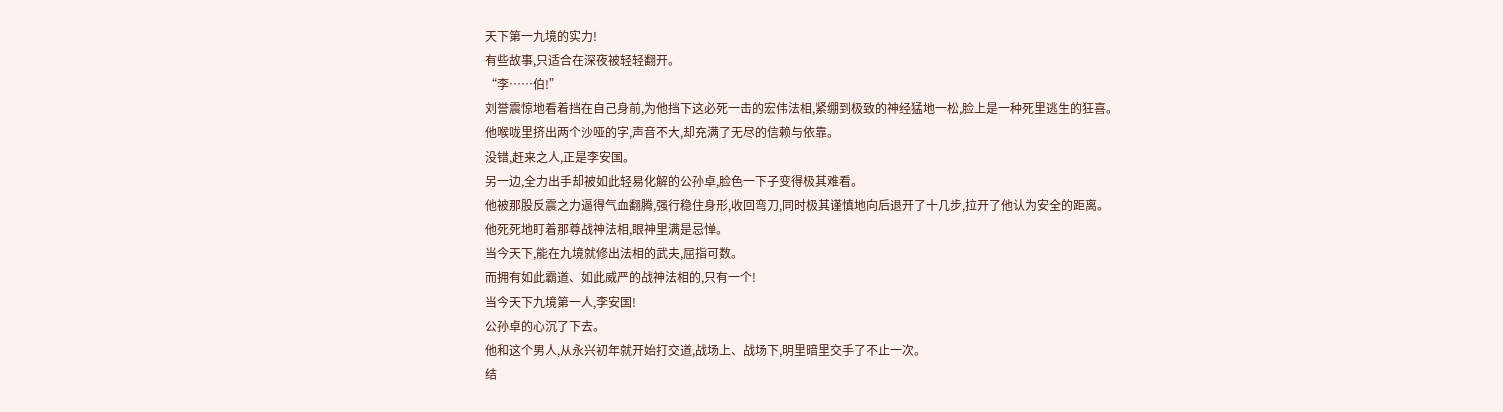天下第一九境的实力!
有些故事,只适合在深夜被轻轻翻开。
“李……伯!”
刘誉震惊地看着挡在自己身前,为他挡下这必死一击的宏伟法相,紧绷到极致的神经猛地一松,脸上是一种死里逃生的狂喜。
他喉咙里挤出两个沙哑的字,声音不大,却充满了无尽的信赖与依靠。
没错,赶来之人,正是李安国。
另一边,全力出手却被如此轻易化解的公孙卓,脸色一下子变得极其难看。
他被那股反震之力逼得气血翻腾,强行稳住身形,收回弯刀,同时极其谨慎地向后退开了十几步,拉开了他认为安全的距离。
他死死地盯着那尊战神法相,眼神里满是忌惮。
当今天下,能在九境就修出法相的武夫,屈指可数。
而拥有如此霸道、如此威严的战神法相的,只有一个!
当今天下九境第一人,李安国!
公孙卓的心沉了下去。
他和这个男人,从永兴初年就开始打交道,战场上、战场下,明里暗里交手了不止一次。
结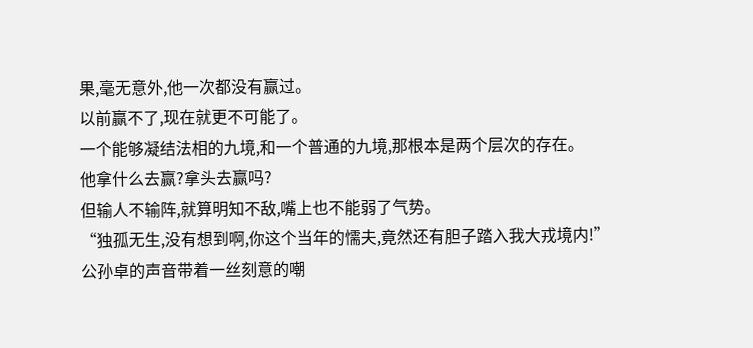果,毫无意外,他一次都没有赢过。
以前赢不了,现在就更不可能了。
一个能够凝结法相的九境,和一个普通的九境,那根本是两个层次的存在。
他拿什么去赢?拿头去赢吗?
但输人不输阵,就算明知不敌,嘴上也不能弱了气势。
“独孤无生,没有想到啊,你这个当年的懦夫,竟然还有胆子踏入我大戎境内!”
公孙卓的声音带着一丝刻意的嘲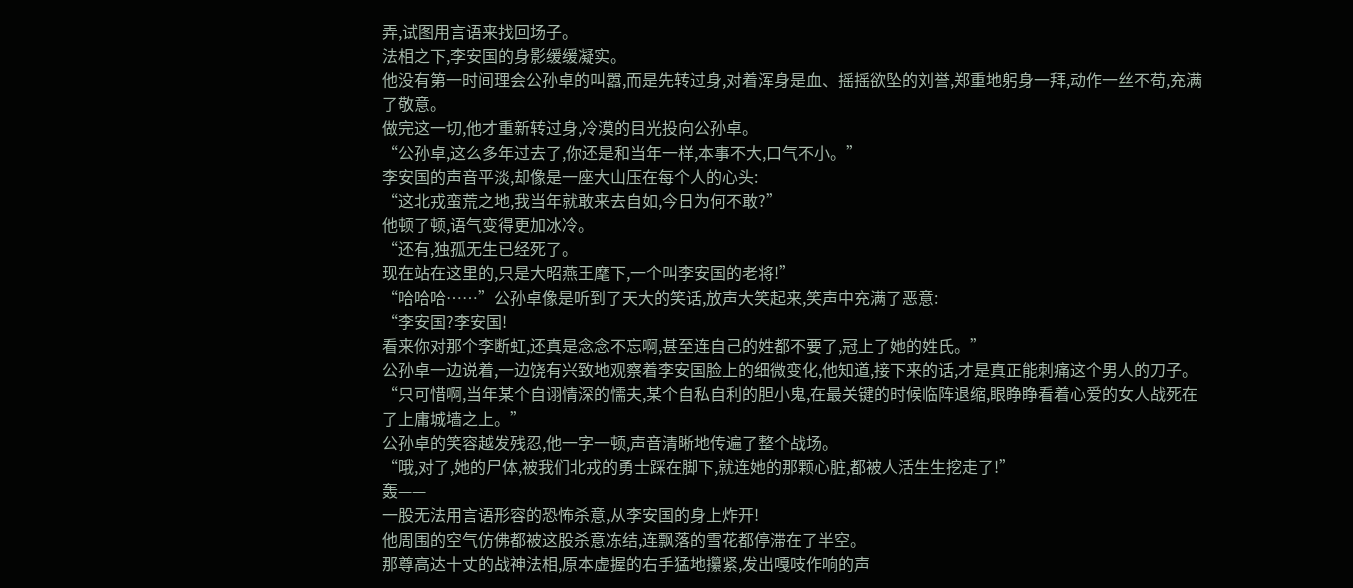弄,试图用言语来找回场子。
法相之下,李安国的身影缓缓凝实。
他没有第一时间理会公孙卓的叫嚣,而是先转过身,对着浑身是血、摇摇欲坠的刘誉,郑重地躬身一拜,动作一丝不苟,充满了敬意。
做完这一切,他才重新转过身,冷漠的目光投向公孙卓。
“公孙卓,这么多年过去了,你还是和当年一样,本事不大,口气不小。”
李安国的声音平淡,却像是一座大山压在每个人的心头:
“这北戎蛮荒之地,我当年就敢来去自如,今日为何不敢?”
他顿了顿,语气变得更加冰冷。
“还有,独孤无生已经死了。
现在站在这里的,只是大昭燕王麾下,一个叫李安国的老将!”
“哈哈哈……”公孙卓像是听到了天大的笑话,放声大笑起来,笑声中充满了恶意:
“李安国?李安国!
看来你对那个李断虹,还真是念念不忘啊,甚至连自己的姓都不要了,冠上了她的姓氏。”
公孙卓一边说着,一边饶有兴致地观察着李安国脸上的细微变化,他知道,接下来的话,才是真正能刺痛这个男人的刀子。
“只可惜啊,当年某个自诩情深的懦夫,某个自私自利的胆小鬼,在最关键的时候临阵退缩,眼睁睁看着心爱的女人战死在了上庸城墙之上。”
公孙卓的笑容越发残忍,他一字一顿,声音清晰地传遍了整个战场。
“哦,对了,她的尸体,被我们北戎的勇士踩在脚下,就连她的那颗心脏,都被人活生生挖走了!”
轰——
一股无法用言语形容的恐怖杀意,从李安国的身上炸开!
他周围的空气仿佛都被这股杀意冻结,连飘落的雪花都停滞在了半空。
那尊高达十丈的战神法相,原本虚握的右手猛地攥紧,发出嘎吱作响的声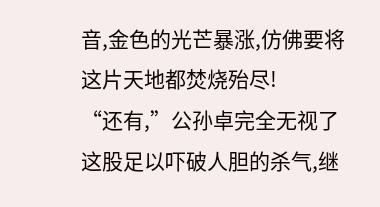音,金色的光芒暴涨,仿佛要将这片天地都焚烧殆尽!
“还有,”公孙卓完全无视了这股足以吓破人胆的杀气,继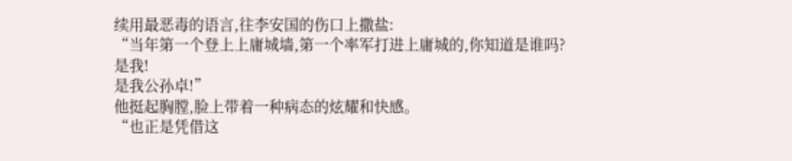续用最恶毒的语言,往李安国的伤口上撒盐:
“当年第一个登上上庸城墙,第一个率军打进上庸城的,你知道是谁吗?
是我!
是我公孙卓!”
他挺起胸膛,脸上带着一种病态的炫耀和快感。
“也正是凭借这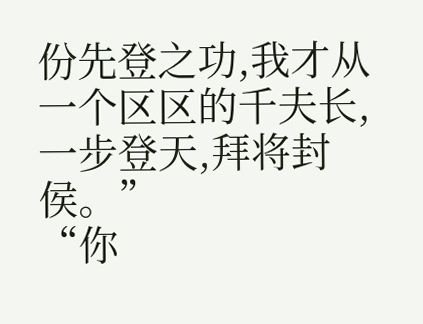份先登之功,我才从一个区区的千夫长,一步登天,拜将封侯。”
“你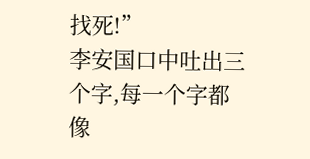找死!”
李安国口中吐出三个字,每一个字都像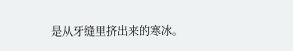是从牙缝里挤出来的寒冰。